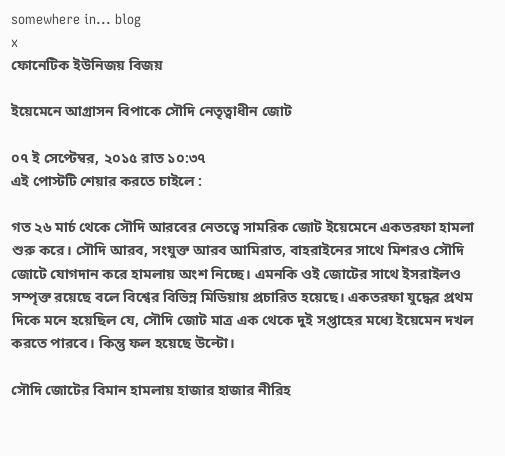somewhere in... blog
x
ফোনেটিক ইউনিজয় বিজয়

ইয়েমেনে আগ্রাসন বিপাকে সৌদি নেতৃত্বাধীন জোট

০৭ ই সেপ্টেম্বর, ২০১৫ রাত ১০:৩৭
এই পোস্টটি শেয়ার করতে চাইলে :

গত ২৬ মার্চ থেকে সৌদি আরবের নেতত্বে সামরিক জোট ইয়েমেনে একতরফা হামলা শুরু করে। সৌদি আরব, সংযুক্ত আরব আমিরাত, বাহরাইনের সাথে মিশরও সৌদি জোটে যোগদান করে হামলায় অংশ নিচ্ছে। এমনকি ওই জোটের সাথে ইসরাইলও সম্পৃক্ত রয়েছে বলে বিশ্বের বিভিন্ন মিডিয়ায় প্রচারিত হয়েছে। একতরফা যুদ্ধের প্রথম দিকে মনে হয়েছিল যে, সৌদি জোট মাত্র এক থেকে দুই সপ্তাহের মধ্যে ইয়েমেন দখল করতে পারবে। কিন্তু ফল হয়েছে উল্টো।

সৌদি জোটের বিমান হামলায় হাজার হাজার নীরিহ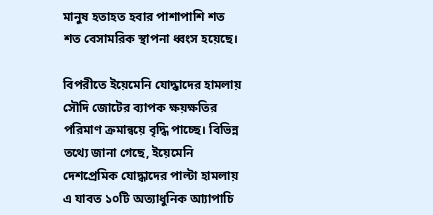মানুষ হতাহত হবার পাশাপাশি শত শত বেসামরিক স্থাপনা ধ্বংস হয়েছে।

বিপরীতে ইয়েমেনি যোদ্ধাদের হামলায় সৌদি জোটের ব্যাপক ক্ষয়ক্ষতির পরিমাণ ক্রমান্বয়ে বৃদ্ধি পাচ্ছে। বিভিন্ন তথ্যে জানা গেছে, ইয়েমেনি দেশপ্রেমিক যোদ্ধাদের পাল্টা হামলায় এ যাবত ১০টি অত্যাধুনিক আ্যাপাচি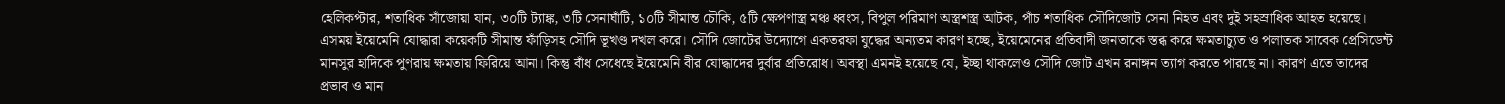হেলিকপ্টার, শতাধিক সাঁজোয়া যান, ৩০টি ট্যাঙ্ক, ৩টি সেনাঘাঁটি, ১০টি সীমান্ত চৌকি, ৫টি ক্ষেপণাস্ত্র মঞ্চ ধ্বংস, বিপুল পরিমাণ অস্ত্রশস্ত্র আটক, পাঁচ শতাধিক সৌদিজোট সেনা নিহত এবং দুই সহস্রাধিক আহত হয়েছে। এসময় ইয়েমেনি যোদ্ধারা কয়েকটি সীমান্ত ফাঁড়িসহ সৌদি ভূখণ্ড দখল করে। সৌদি জোটের উদ্যোগে একতরফা যুদ্ধের অন্যতম কারণ হচ্ছে, ইয়েমেনের প্রতিবাদী জনতাকে স্তব্ধ করে ক্ষমতাচ্যুত ও পলাতক সাবেক প্রেসিডেন্ট মানসুর হাদিকে পুণরায় ক্ষমতায় ফিরিয়ে আনা। কিন্তু বাঁধ সেধেছে ইয়েমেনি বীর যোদ্ধাদের দুর্বার প্রতিরোধ। অবস্থা এমনই হয়েছে যে, ইচ্ছা থাকলেও সৌদি জোট এখন রনাঙ্গন ত্যাগ করতে পারছে না। কারণ এতে তাদের প্রভাব ও মান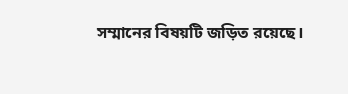সম্মানের বিষয়টি জড়িত রয়েছে।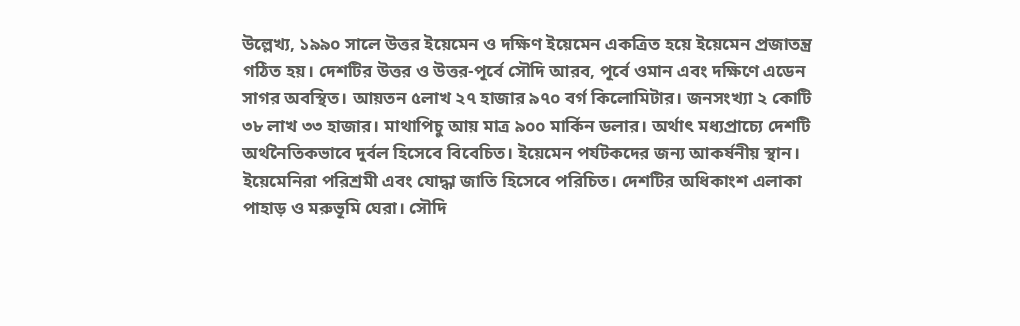উল্লেখ্য, ১৯৯০ সালে উত্তর ইয়েমেন ও দক্ষিণ ইয়েমেন একত্রিত হয়ে ইয়েমেন প্রজাতন্ত্র গঠিত হয়। দেশটির উত্তর ও উত্তর-পূর্বে সৌদি আরব, পূর্বে ওমান এবং দক্ষিণে এডেন সাগর অবস্থিত। আয়তন ৫লাখ ২৭ হাজার ৯৭০ বর্গ কিলোমিটার। জনসংখ্যা ২ কোটি ৩৮ লাখ ৩৩ হাজার। মাথাপিচু আয় মাত্র ৯০০ মার্কিন ডলার। অর্থাৎ মধ্যপ্রাচ্যে দেশটি অর্থনৈতিকভাবে দুর্বল হিসেবে বিবেচিত। ইয়েমেন পর্যটকদের জন্য আকর্ষনীয় স্থান। ইয়েমেনিরা পরিশ্রমী এবং যোদ্ধা জাতি হিসেবে পরিচিত। দেশটির অধিকাংশ এলাকা পাহাড় ও মরুভূমি ঘেরা। সৌদি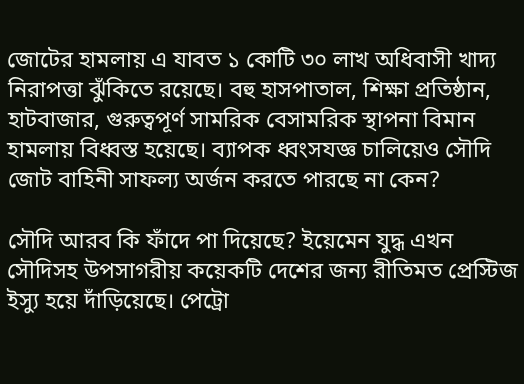জোটের হামলায় এ যাবত ১ কোটি ৩০ লাখ অধিবাসী খাদ্য নিরাপত্তা ঝুঁকিতে রয়েছে। বহু হাসপাতাল, শিক্ষা প্রতিষ্ঠান, হাটবাজার, গুরুত্বপূর্ণ সামরিক বেসামরিক স্থাপনা বিমান হামলায় বিধ্বস্ত হয়েছে। ব্যাপক ধ্বংসযজ্ঞ চালিয়েও সৌদি জোট বাহিনী সাফল্য অর্জন করতে পারছে না কেন?

সৌদি আরব কি ফাঁদে পা দিয়েছে? ইয়েমেন যুদ্ধ এখন সৌদিসহ উপসাগরীয় কয়েকটি দেশের জন্য রীতিমত প্রেস্টিজ ইস্যু হয়ে দাঁড়িয়েছে। পেট্রো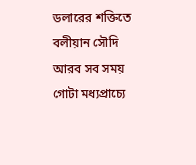ডলারের শক্তিতে বলীয়ান সৌদি আরব সব সময় গোটা মধ্যপ্রাচ্যে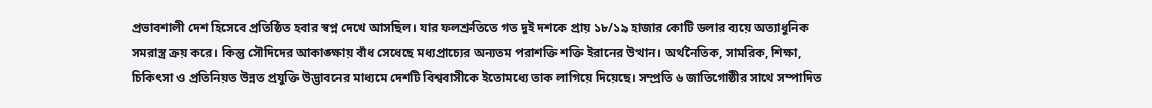প্রভাবশালী দেশ হিসেবে প্রতিষ্ঠিত হবার স্বপ্ন দেখে আসছিল। যার ফলশ্রুতিতে গত দুই দশকে প্রায় ১৮/১৯ হাজার কোটি ডলার ব্যয়ে অত্যাধুনিক সমরাস্ত্র ক্রয় করে। কিন্তু সৌদিদের আকাঙ্ক্ষায় বাঁধ সেধেছে মধ্যপ্রাচ্যের অন্যতম পরাশক্তি শক্তি ইরানের উত্থান। অর্থনৈতিক, সামরিক, শিক্ষা, চিকিৎসা ও প্রতিনিয়ত উন্নত প্রযুক্তি উদ্ভাবনের মাধ্যমে দেশটি বিশ্ববাসীকে ইতোমধ্যে তাক লাগিয়ে দিয়েছে। সম্প্রতি ৬ জাতিগোষ্ঠীর সাথে সম্পাদিত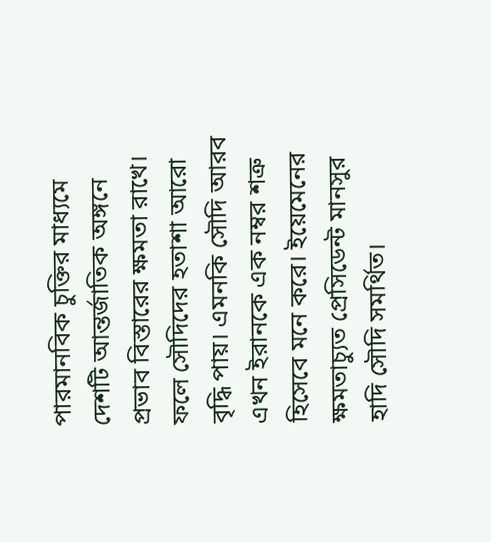পারমানবিক চুক্তির মাধ্যমে দেশটি আন্তর্জাতিক অঙ্গনে প্রভাব বিস্তারের ক্ষমতা রাখে। ফলে সৌদিদের হতাশা আরো বৃদ্ধি পায়। এমনকি সৌদি আরব এখন ইরানকে এক নম্বর শত্রু হিসেবে মনে করে। ইয়েমেনের ক্ষমতাচ্যুত প্রেসিডেন্ট মানসুর হাদি সৌদি সমর্থিত।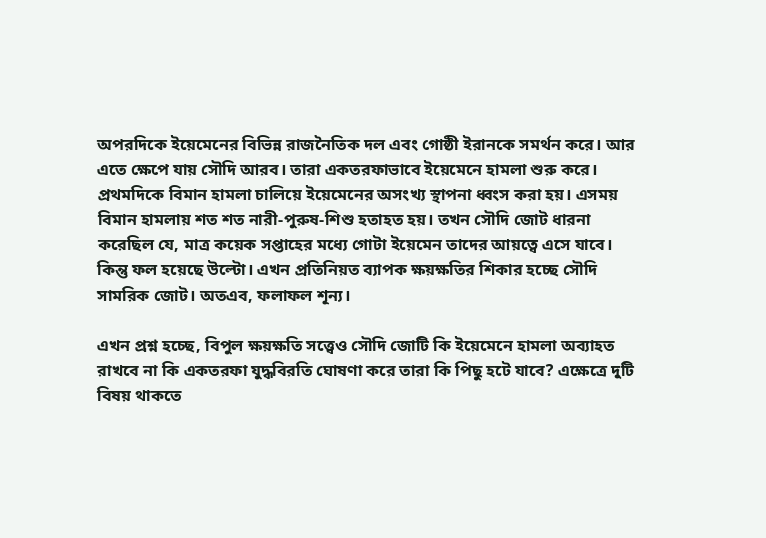অপরদিকে ইয়েমেনের বিভিন্ন রাজনৈতিক দল এবং গোষ্ঠী ইরানকে সমর্থন করে। আর এতে ক্ষেপে যায় সৌদি আরব। তারা একতরফাভাবে ইয়েমেনে হামলা শুরু করে। প্রথমদিকে বিমান হামলা চালিয়ে ইয়েমেনের অসংখ্য স্থাপনা ধ্বংস করা হয়। এসময় বিমান হামলায় শত শত নারী-পুরুষ-শিশু হতাহত হয়। তখন সৌদি জোট ধারনা করেছিল যে, মাত্র কয়েক সপ্তাহের মধ্যে গোটা ইয়েমেন তাদের আয়ত্বে এসে যাবে। কিন্তু ফল হয়েছে উল্টো। এখন প্রতিনিয়ত ব্যাপক ক্ষয়ক্ষতির শিকার হচ্ছে সৌদি সামরিক জোট। অতএব, ফলাফল শূন্য।

এখন প্রশ্ন হচ্ছে, বিপুল ক্ষয়ক্ষতি সত্ত্বেও সৌদি জোটি কি ইয়েমেনে হামলা অব্যাহত রাখবে না কি একতরফা যুদ্ধবিরতি ঘোষণা করে তারা কি পিছু হটে যাবে? এক্ষেত্রে দুটি বিষয় থাকতে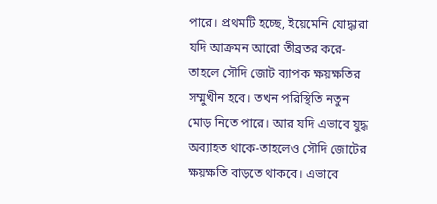পারে। প্রথমটি হচ্ছে, ইয়েমেনি যোদ্ধারা যদি আক্রমন আরো তীব্রতর করে- তাহলে সৌদি জোট ব্যাপক ক্ষয়ক্ষতির সম্মুখীন হবে। তখন পরিস্থিতি নতুন মোড় নিতে পারে। আর যদি এভাবে যুদ্ধ অব্যাহত থাকে-তাহলেও সৌদি জোটের ক্ষয়ক্ষতি বাড়তে থাকবে। এভাবে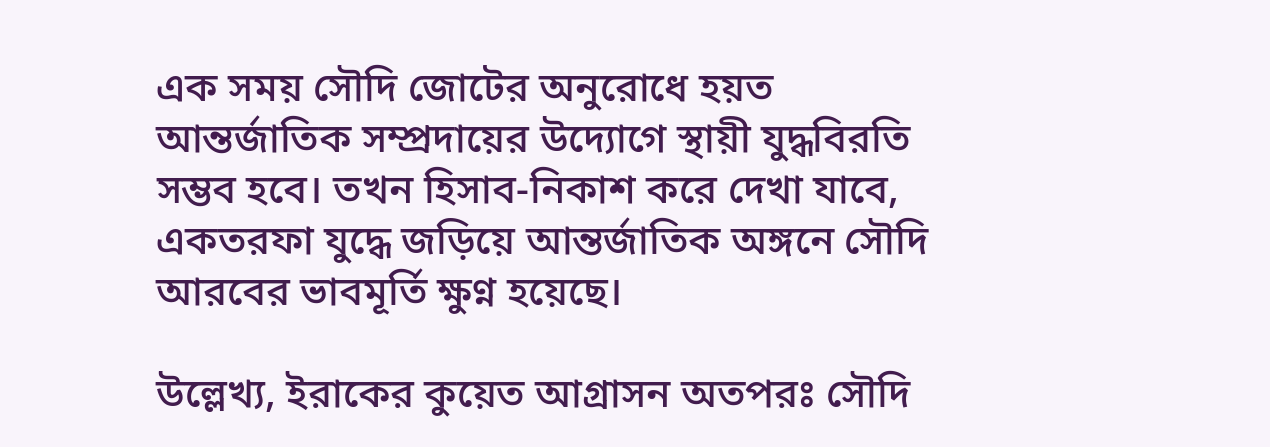এক সময় সৌদি জোটের অনুরোধে হয়ত আন্তর্জাতিক সম্প্রদায়ের উদ্যোগে স্থায়ী যুদ্ধবিরতি সম্ভব হবে। তখন হিসাব-নিকাশ করে দেখা যাবে, একতরফা যুদ্ধে জড়িয়ে আন্তর্জাতিক অঙ্গনে সৌদি আরবের ভাবমূর্তি ক্ষুণ্ন হয়েছে।

উল্লেখ্য, ইরাকের কুয়েত আগ্রাসন অতপরঃ সৌদি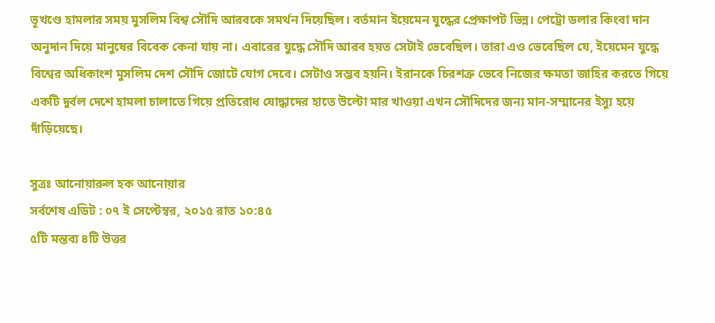ভূখণ্ডে হামলার সময় মুসলিম বিশ্ব সৌদি আরবকে সমর্থন দিয়েছিল। বর্তমান ইয়েমেন যুদ্ধের প্রেক্ষাপট ভিন্ন। পেট্রো ডলার কিংবা দান অনুদান দিয়ে মানুষের বিবেক কেনা যায় না। এবারের যুদ্ধে সৌদি আরব হয়ত সেটাই ভেবেছিল। তারা এও ভেবেছিল যে, ইয়েমেন যুদ্ধে বিশ্বের অধিকাংশ মুসলিম দেশ সৌদি জোটে যোগ দেবে। সেটাও সম্ভব হয়নি। ইরানকে চিরশত্রু ভেবে নিজের ক্ষমতা জাহির করতে গিয়ে একটি দুর্বল দেশে হামলা চালাতে গিয়ে প্রতিরোধ যোদ্ধাদের হাতে উল্টো মার খাওয়া এখন সৌদিদের জন্য মান-সম্মানের ইস্যু হয়ে দাঁড়িয়েছে।

সুত্রঃ আনোয়ারুল হক আনোয়ার
সর্বশেষ এডিট : ০৭ ই সেপ্টেম্বর, ২০১৫ রাত ১০:৪৫
৫টি মন্তব্য ৪টি উত্তর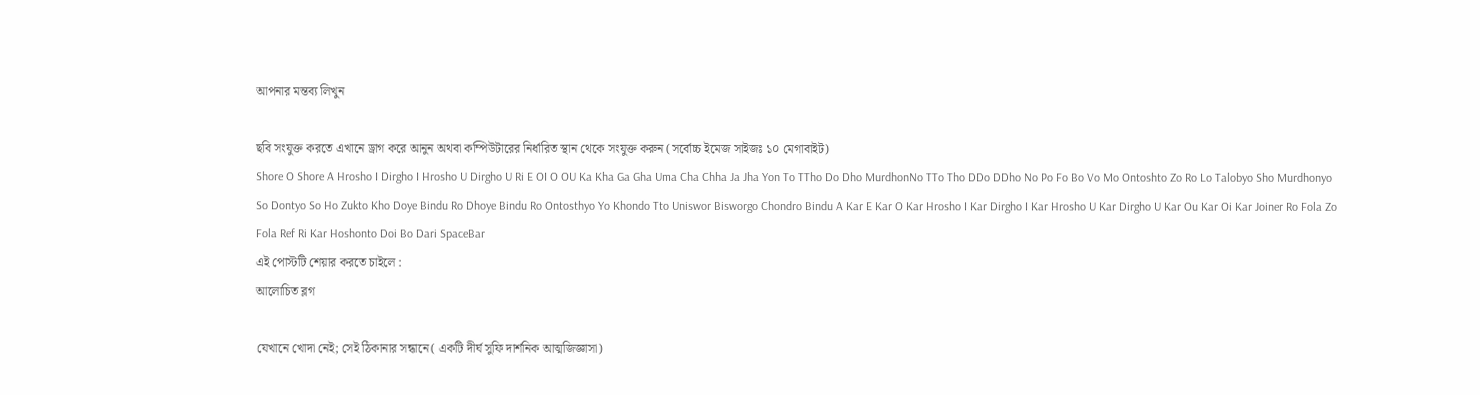আপনার মন্তব্য লিখুন

ছবি সংযুক্ত করতে এখানে ড্রাগ করে আনুন অথবা কম্পিউটারের নির্ধারিত স্থান থেকে সংযুক্ত করুন (সর্বোচ্চ ইমেজ সাইজঃ ১০ মেগাবাইট)
Shore O Shore A Hrosho I Dirgho I Hrosho U Dirgho U Ri E OI O OU Ka Kha Ga Gha Uma Cha Chha Ja Jha Yon To TTho Do Dho MurdhonNo TTo Tho DDo DDho No Po Fo Bo Vo Mo Ontoshto Zo Ro Lo Talobyo Sho Murdhonyo So Dontyo So Ho Zukto Kho Doye Bindu Ro Dhoye Bindu Ro Ontosthyo Yo Khondo Tto Uniswor Bisworgo Chondro Bindu A Kar E Kar O Kar Hrosho I Kar Dirgho I Kar Hrosho U Kar Dirgho U Kar Ou Kar Oi Kar Joiner Ro Fola Zo Fola Ref Ri Kar Hoshonto Doi Bo Dari SpaceBar
এই পোস্টটি শেয়ার করতে চাইলে :
আলোচিত ব্লগ

যেখানে খোদা নেই; সেই ঠিকানার সন্ধানে( একটি দীর্ঘ সুফি দার্শনিক আত্মজিজ্ঞাসা)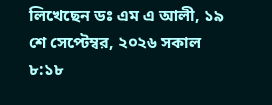লিখেছেন ডঃ এম এ আলী, ১৯ শে সেপ্টেম্বর, ২০২৬ সকাল ৮:১৮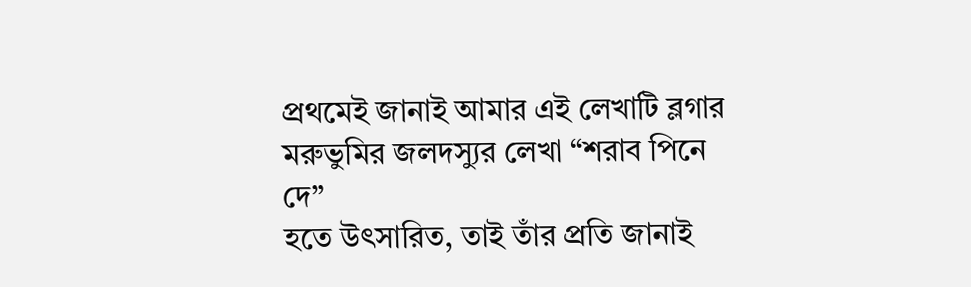প্রথমেই জানাই আমার এই লেখাটি ব্লগার মরুভুমির জলদস্যুর লেখা “শরাব পিনে দে”
হতে উৎসারিত, তাই তাঁর প্রতি জানাই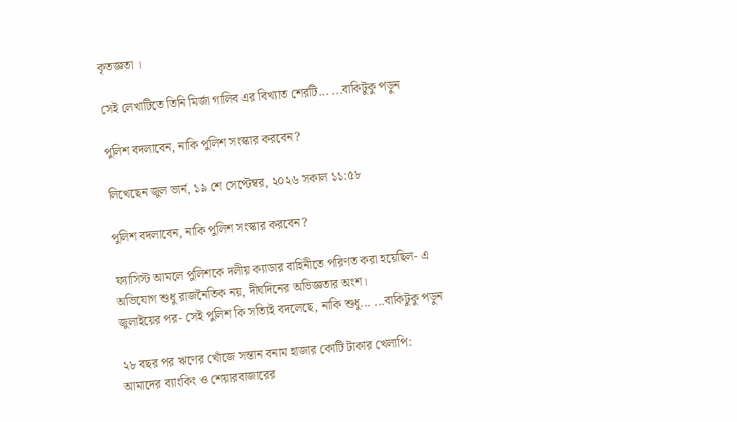কৃতজ্ঞতা ।

সেই লেখাটিতে তিনি মির্জা গালিব এর বিখ্যাত শেরটি... ...বাকিটুকু পড়ুন

পুলিশ বদলাবেন, নাকি পুলিশ সংস্কার করবেন?

লিখেছেন জুল ভার্ন, ১৯ শে সেপ্টেম্বর, ২০২৬ সকাল ১১:৫৮

পুলিশ বদলাবেন, নাকি পুলিশ সংস্কার করবেন?

ফ্যাসিস্ট আমলে পুলিশকে দলীয় ক্যাডার বাহিনীতে পরিণত করা হয়েছিল- এ অভিযোগ শুধু রাজনৈতিক নয়, দীর্ঘদিনের অভিজ্ঞতার অংশ।
জুলাইয়ের পর- সেই পুলিশ কি সত্যিই বদলেছে, নাকি শুধু... ...বাকিটুকু পড়ুন

২৮ বছর পর ঋণের খোঁজে সন্তান বনাম হাজার কোটি টাকার খেলাপি: আমাদের ব্যাংকিং ও শেয়ারবাজারের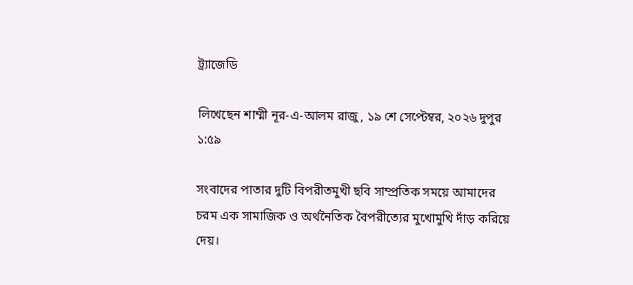ট্র্যাজেডি

লিখেছেন শাম্মী নূর-এ-আলম রাজু, ১৯ শে সেপ্টেম্বর, ২০২৬ দুপুর ১:৫৯

সংবাদের পাতার দুটি বিপরীতমুখী ছবি সাম্প্রতিক সময়ে আমাদের চরম এক সামাজিক ও অর্থনৈতিক বৈপরীত্যের মুখোমুখি দাঁড় করিয়ে দেয়।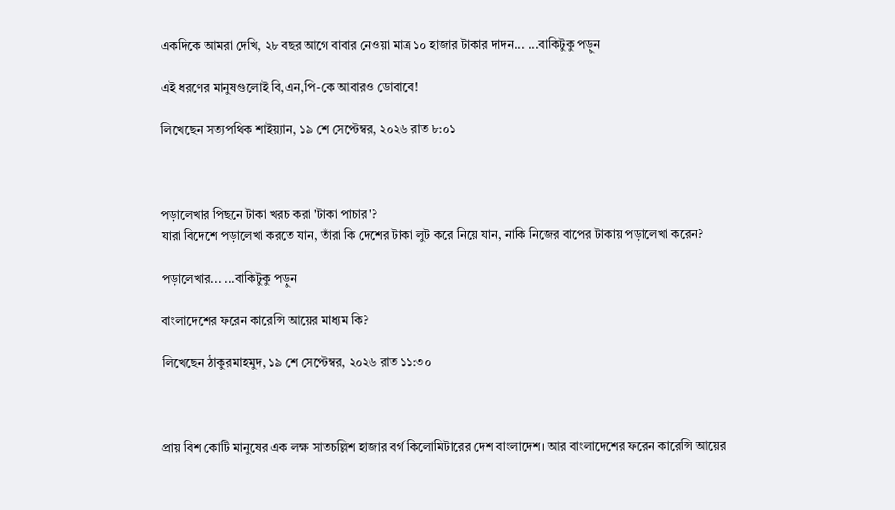একদিকে আমরা দেখি, ২৮ বছর আগে বাবার নেওয়া মাত্র ১০ হাজার টাকার দাদন... ...বাকিটুকু পড়ুন

এই ধরণের মানুষগুলোই বি,এন,পি-কে আবারও ডোবাবে!

লিখেছেন সত্যপথিক শাইয়্যান, ১৯ শে সেপ্টেম্বর, ২০২৬ রাত ৮:০১



পড়ালেখার পিছনে টাকা খরচ করা 'টাকা পাচার'?
যারা বিদেশে পড়ালেখা করতে যান, তাঁরা কি দেশের টাকা লুট করে নিয়ে যান, নাকি নিজের বাপের টাকায় পড়ালেখা করেন?

পড়ালেখার... ...বাকিটুকু পড়ুন

বাংলাদেশের ফরেন কারেন্সি আয়ের মাধ্যম কি?

লিখেছেন ঠাকুরমাহমুদ, ১৯ শে সেপ্টেম্বর, ২০২৬ রাত ১১:৩০



প্রায় বিশ কোটি মানুষের এক লক্ষ সাতচল্লিশ হাজার বর্গ কিলোমিটারের দেশ বাংলাদেশ। আর বাংলাদেশের ফরেন কারেন্সি আয়ের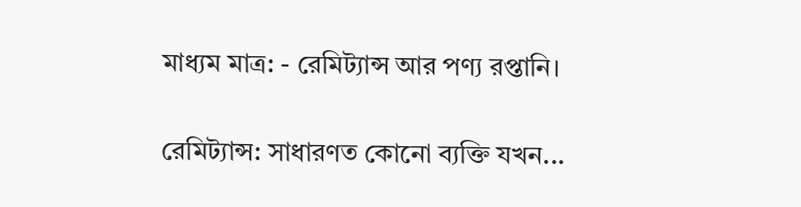মাধ্যম মাত্র: - রেমিট্যান্স আর পণ্য রপ্তানি।

রেমিট্যান্স: সাধারণত কোনো ব্যক্তি যখন...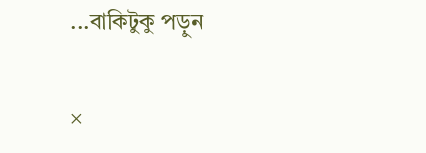...বাকিটুকু পড়ুন

×